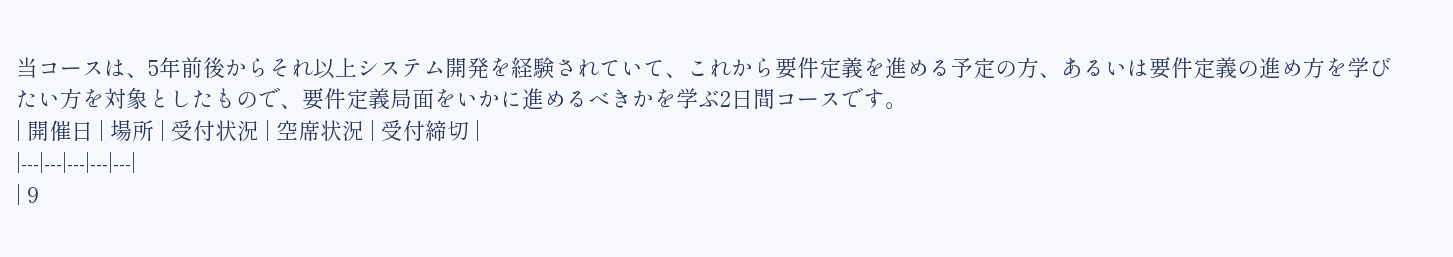当コースは、5年前後からそれ以上システム開発を経験されていて、これから要件定義を進める予定の方、あるいは要件定義の進め方を学びたい方を対象としたもので、要件定義局面をいかに進めるべきかを学ぶ2日間コースです。
| 開催日 | 場所 | 受付状況 | 空席状況 | 受付締切 |
|---|---|---|---|---|
| 9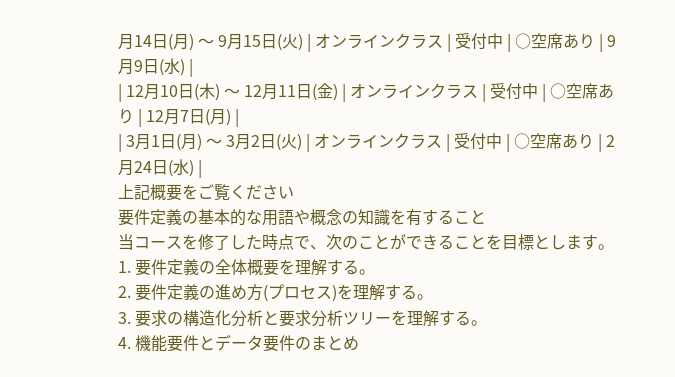月14日(月) 〜 9月15日(火) | オンラインクラス | 受付中 | ○空席あり | 9月9日(水) |
| 12月10日(木) 〜 12月11日(金) | オンラインクラス | 受付中 | ○空席あり | 12月7日(月) |
| 3月1日(月) 〜 3月2日(火) | オンラインクラス | 受付中 | ○空席あり | 2月24日(水) |
上記概要をご覧ください
要件定義の基本的な用語や概念の知識を有すること
当コースを修了した時点で、次のことができることを目標とします。
1. 要件定義の全体概要を理解する。
2. 要件定義の進め方(プロセス)を理解する。
3. 要求の構造化分析と要求分析ツリーを理解する。
4. 機能要件とデータ要件のまとめ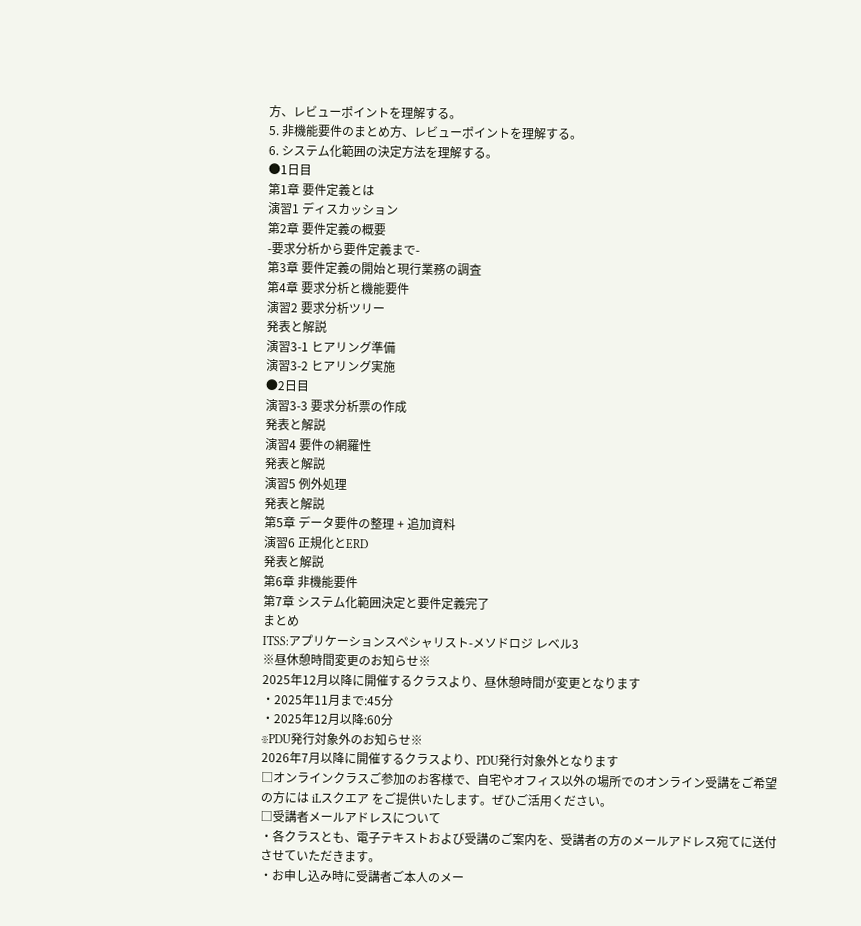方、レビューポイントを理解する。
5. 非機能要件のまとめ方、レビューポイントを理解する。
6. システム化範囲の決定方法を理解する。
●1日目
第1章 要件定義とは
演習1 ディスカッション
第2章 要件定義の概要
-要求分析から要件定義まで-
第3章 要件定義の開始と現行業務の調査
第4章 要求分析と機能要件
演習2 要求分析ツリー
発表と解説
演習3-1 ヒアリング準備
演習3-2 ヒアリング実施
●2日目
演習3-3 要求分析票の作成
発表と解説
演習4 要件の網羅性
発表と解説
演習5 例外処理
発表と解説
第5章 データ要件の整理 + 追加資料
演習6 正規化とERD
発表と解説
第6章 非機能要件
第7章 システム化範囲決定と要件定義完了
まとめ
ITSS:アプリケーションスペシャリスト-メソドロジ レベル3
※昼休憩時間変更のお知らせ※
2025年12月以降に開催するクラスより、昼休憩時間が変更となります
・2025年11月まで:45分
・2025年12月以降:60分
※PDU発行対象外のお知らせ※
2026年7月以降に開催するクラスより、PDU発行対象外となります
□オンラインクラスご参加のお客様で、自宅やオフィス以外の場所でのオンライン受講をご希望の方には iLスクエア をご提供いたします。ぜひご活用ください。
□受講者メールアドレスについて
・各クラスとも、電子テキストおよび受講のご案内を、受講者の方のメールアドレス宛てに送付させていただきます。
・お申し込み時に受講者ご本人のメー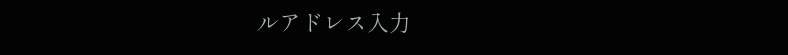ルアドレス入力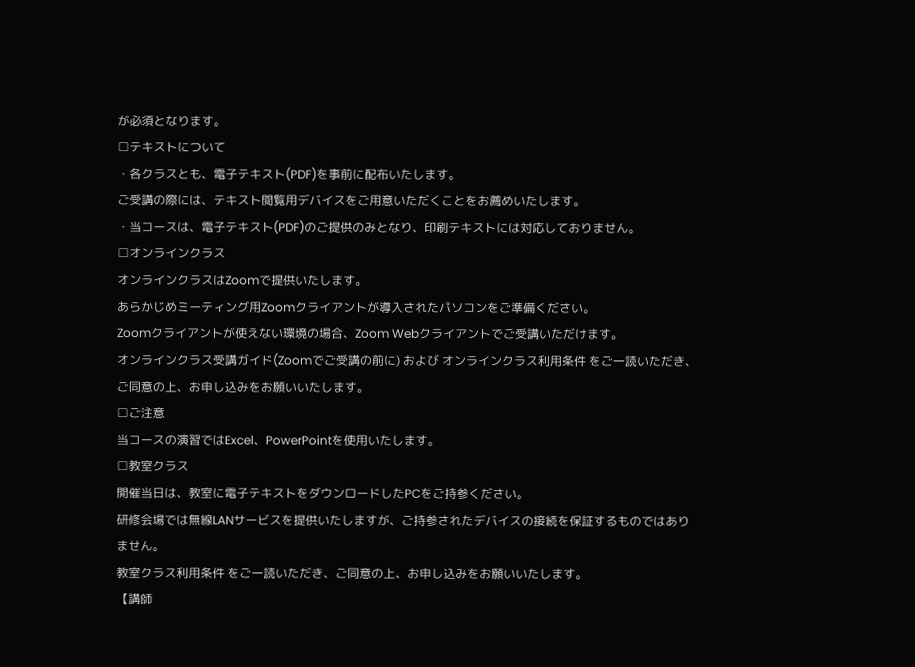が必須となります。
□テキストについて
・各クラスとも、電子テキスト(PDF)を事前に配布いたします。
ご受講の際には、テキスト閲覧用デバイスをご用意いただくことをお薦めいたします。
・当コースは、電子テキスト(PDF)のご提供のみとなり、印刷テキストには対応しておりません。
□オンラインクラス
オンラインクラスはZoomで提供いたします。
あらかじめミーティング用Zoomクライアントが導入されたパソコンをご準備ください。
Zoomクライアントが使えない環境の場合、Zoom Webクライアントでご受講いただけます。
オンラインクラス受講ガイド(Zoomでご受講の前に) および オンラインクラス利用条件 をご一読いただき、ご同意の上、お申し込みをお願いいたします。
□ご注意
当コースの演習ではExcel、PowerPointを使用いたします。
□教室クラス
開催当日は、教室に電子テキストをダウンロードしたPCをご持参ください。
研修会場では無線LANサービスを提供いたしますが、ご持参されたデバイスの接続を保証するものではありません。
教室クラス利用条件 をご一読いただき、ご同意の上、お申し込みをお願いいたします。
【講師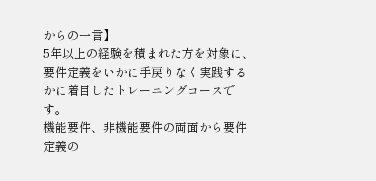からの一言】
5年以上の経験を積まれた方を対象に、要件定義をいかに手戻りなく実践するかに着目したトレーニングコースです。
機能要件、非機能要件の両面から要件定義の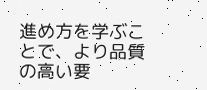進め方を学ぶことで、より品質の高い要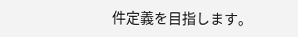件定義を目指します。